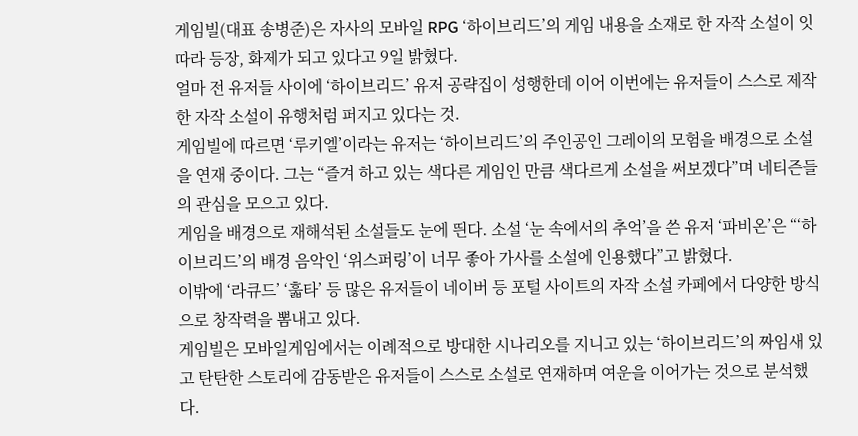게임빌(대표 송병준)은 자사의 모바일 RPG ‘하이브리드’의 게임 내용을 소재로 한 자작 소설이 잇따라 등장, 화제가 되고 있다고 9일 밝혔다.
얼마 전 유저들 사이에 ‘하이브리드’ 유저 공략집이 성행한데 이어 이번에는 유저들이 스스로 제작한 자작 소설이 유행처럼 퍼지고 있다는 것.
게임빌에 따르면 ‘루키엘’이라는 유저는 ‘하이브리드’의 주인공인 그레이의 모험을 배경으로 소설을 연재 중이다. 그는 “즐겨 하고 있는 색다른 게임인 만큼 색다르게 소설을 써보겠다”며 네티즌들의 관심을 모으고 있다.
게임을 배경으로 재해석된 소설들도 눈에 띈다. 소설 ‘눈 속에서의 추억’을 쓴 유저 ‘파비온’은 “‘하이브리드’의 배경 음악인 ‘위스퍼링’이 너무 좋아 가사를 소설에 인용했다”고 밝혔다.
이밖에 ‘라큐드’ ‘훏타’ 등 많은 유저들이 네이버 등 포털 사이트의 자작 소설 카페에서 다양한 방식으로 창작력을 뽐내고 있다.
게임빌은 모바일게임에서는 이례적으로 방대한 시나리오를 지니고 있는 ‘하이브리드’의 짜임새 있고 탄탄한 스토리에 감동받은 유저들이 스스로 소설로 연재하며 여운을 이어가는 것으로 분석했다.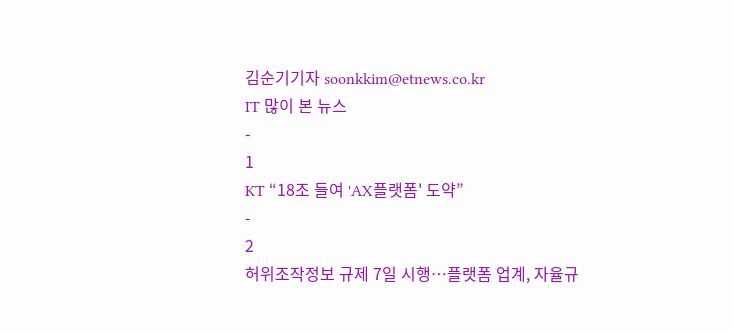김순기기자 soonkkim@etnews.co.kr
IT 많이 본 뉴스
-
1
KT “18조 들여 'AX플랫폼' 도약”
-
2
허위조작정보 규제 7일 시행…플랫폼 업계, 자율규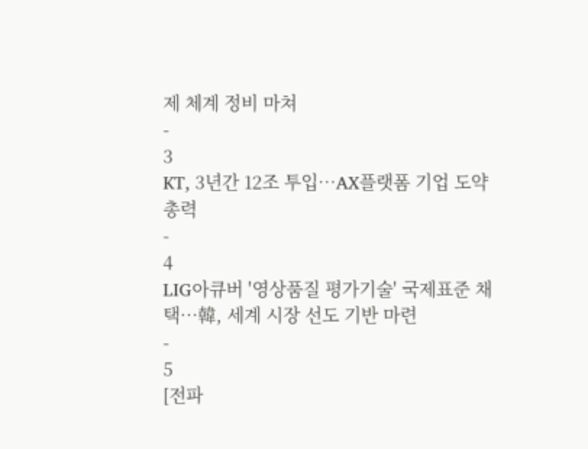제 체계 정비 마쳐
-
3
KT, 3년간 12조 투입…AX플랫폼 기업 도약 총력
-
4
LIG아큐버 '영상품질 평가기술' 국제표준 채택…韓, 세계 시장 선도 기반 마련
-
5
[전파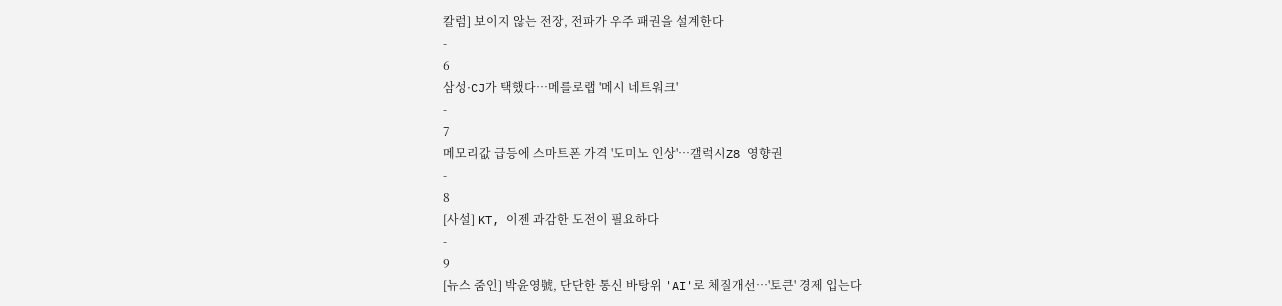칼럼] 보이지 않는 전장, 전파가 우주 패권을 설계한다
-
6
삼성·CJ가 택했다…메를로랩 '메시 네트워크'
-
7
메모리값 급등에 스마트폰 가격 '도미노 인상'…갤럭시Z8 영향권
-
8
[사설] KT, 이젠 과감한 도전이 필요하다
-
9
[뉴스 줌인] 박윤영號, 단단한 통신 바탕위 'AI'로 체질개선…'토큰' 경제 입는다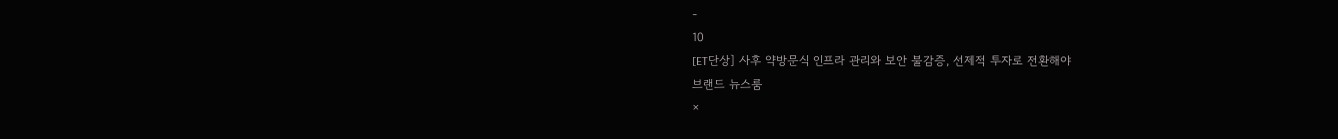-
10
[ET단상] 사후 약방문식 인프라 관리와 보안 불감증, 선제적 투자로 전환해야
브랜드 뉴스룸
×